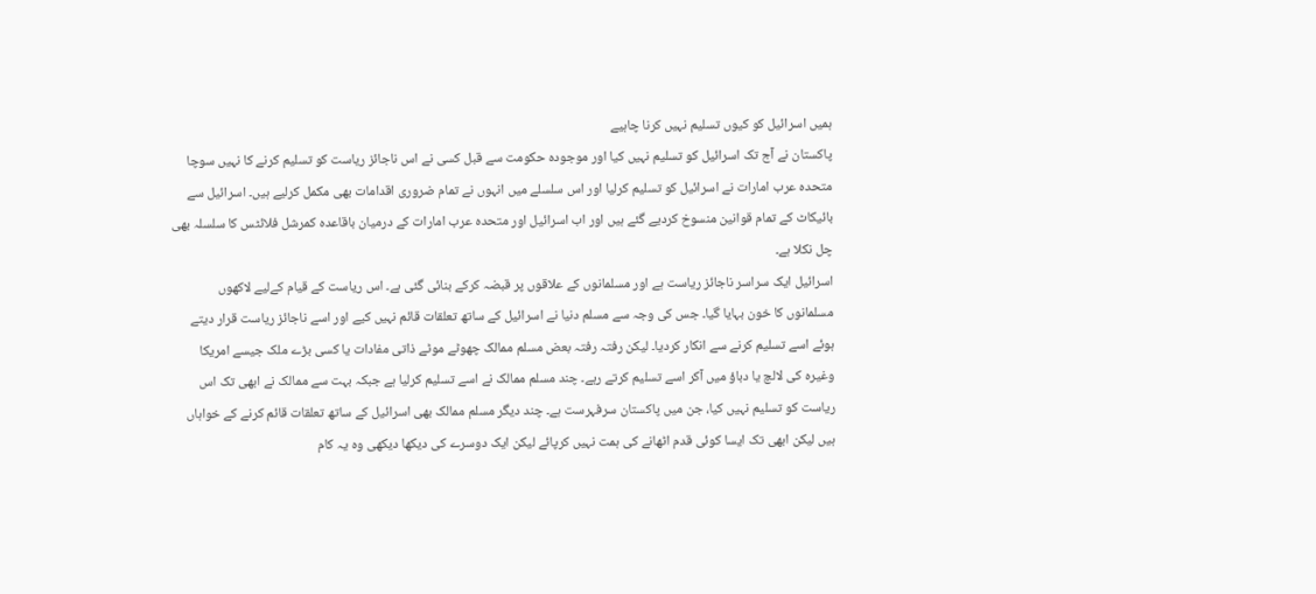ہمیں اسرائیل کو کیوں تسلیم نہیں کرنا چاہیے
پاکستان نے آج تک اسرائیل کو تسلیم نہیں کیا اور موجودہ حکومت سے قبل کسی نے اس ناجائز ریاست کو تسلیم کرنے کا نہیں سوچا
متحدہ عرب امارات نے اسرائیل کو تسلیم کرلیا اور اس سلسلے میں انہوں نے تمام ضروری اقدامات بھی مکمل کرلیے ہیں۔ اسرائیل سے بائیکاٹ کے تمام قوانین منسوخ کردیے گئے ہیں اور اب اسرائیل اور متحدہ عرب امارات کے درمیان باقاعدہ کمرشل فلائٹس کا سلسلہ بھی چل نکلا ہے۔
اسرائیل ایک سراسر ناجائز ریاست ہے اور مسلمانوں کے علاقوں پر قبضہ کرکے بنائی گئی ہے۔ اس ریاست کے قیام کےلیے لاکھوں مسلمانوں کا خون بہایا گیا۔ جس کی وجہ سے مسلم دنیا نے اسرائیل کے ساتھ تعلقات قائم نہیں کیے اور اسے ناجائز ریاست قرار دیتے ہوئے اسے تسلیم کرنے سے انکار کردیا۔ لیکن رفتہ رفتہ بعض مسلم ممالک چھوٹے موٹے ذاتی مفادات یا کسی بڑے ملک جیسے امریکا وغیرہ کی لالچ یا دباؤ میں آکر اسے تسلیم کرتے رہے۔ چند مسلم ممالک نے اسے تسلیم کرلیا ہے جبکہ بہت سے ممالک نے ابھی تک اس ریاست کو تسلیم نہیں کیا، جن میں پاکستان سرفہرست ہے۔ چند دیگر مسلم ممالک بھی اسرائیل کے ساتھ تعلقات قائم کرنے کے خواہاں ہیں لیکن ابھی تک ایسا کوئی قدم اٹھانے کی ہمت نہیں کرپائے لیکن ایک دوسرے کی دیکھا دیکھی وہ یہ کام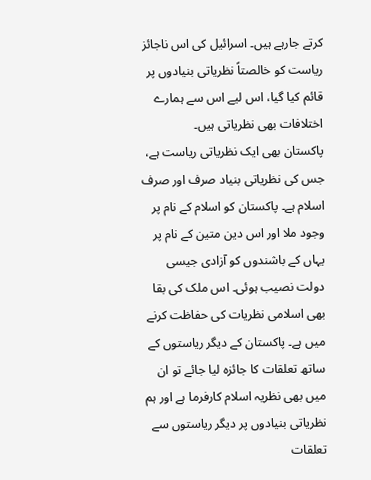کرتے جارہے ہیں۔ اسرائیل کی اس ناجائز ریاست کو خالصتاً نظریاتی بنیادوں پر قائم کیا گیا، اس لیے اس سے ہمارے اختلافات بھی نظریاتی ہیں۔
پاکستان بھی ایک نظریاتی ریاست ہے، جس کی نظریاتی بنیاد صرف اور صرف اسلام ہے۔ پاکستان کو اسلام کے نام پر وجود ملا اور اس دین متین کے نام پر یہاں کے باشندوں کو آزادی جیسی دولت نصیب ہوئی۔ اس ملک کی بقا بھی اسلامی نظریات کی حفاظت کرنے میں ہے۔ پاکستان کے دیگر ریاستوں کے ساتھ تعلقات کا جائزہ لیا جائے تو ان میں بھی نظریہ اسلام کارفرما ہے اور ہم نظریاتی بنیادوں پر دیگر ریاستوں سے تعلقات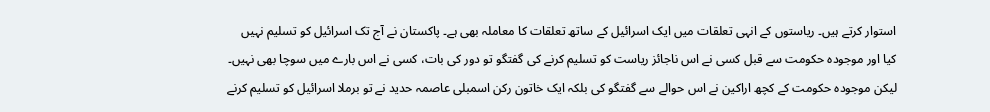استوار کرتے ہیں۔ ریاستوں کے انہی تعلقات میں ایک اسرائیل کے ساتھ تعلقات کا معاملہ بھی ہے۔ پاکستان نے آج تک اسرائیل کو تسلیم نہیں کیا اور موجودہ حکومت سے قبل کسی نے اس ناجائز ریاست کو تسلیم کرنے کی گفتگو تو دور کی بات، کسی نے اس بارے میں سوچا بھی نہیں۔ لیکن موجودہ حکومت کے کچھ اراکین نے اس حوالے سے گفتگو کی بلکہ ایک خاتون رکن اسمبلی عاصمہ حدید نے تو برملا اسرائیل کو تسلیم کرنے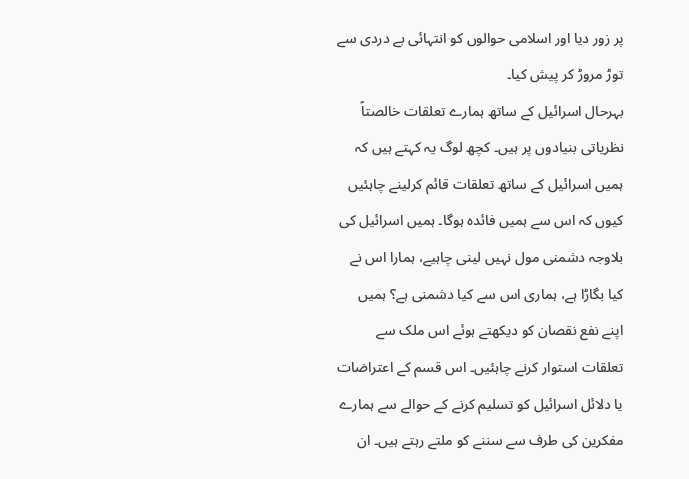پر زور دیا اور اسلامی حوالوں کو انتہائی بے دردی سے توڑ مروڑ کر پیش کیا۔
بہرحال اسرائیل کے ساتھ ہمارے تعلقات خالصتاً نظریاتی بنیادوں پر ہیں۔ کچھ لوگ یہ کہتے ہیں کہ ہمیں اسرائیل کے ساتھ تعلقات قائم کرلینے چاہئیں کیوں کہ اس سے ہمیں فائدہ ہوگا۔ ہمیں اسرائیل کی بلاوجہ دشمنی مول نہیں لینی چاہیے، ہمارا اس نے کیا بگاڑا ہے، ہماری اس سے کیا دشمنی ہے؟ ہمیں اپنے نفع نقصان کو دیکھتے ہوئے اس ملک سے تعلقات استوار کرنے چاہئیں۔ اس قسم کے اعتراضات یا دلائل اسرائیل کو تسلیم کرنے کے حوالے سے ہمارے مفکرین کی طرف سے سننے کو ملتے رہتے ہیں۔ ان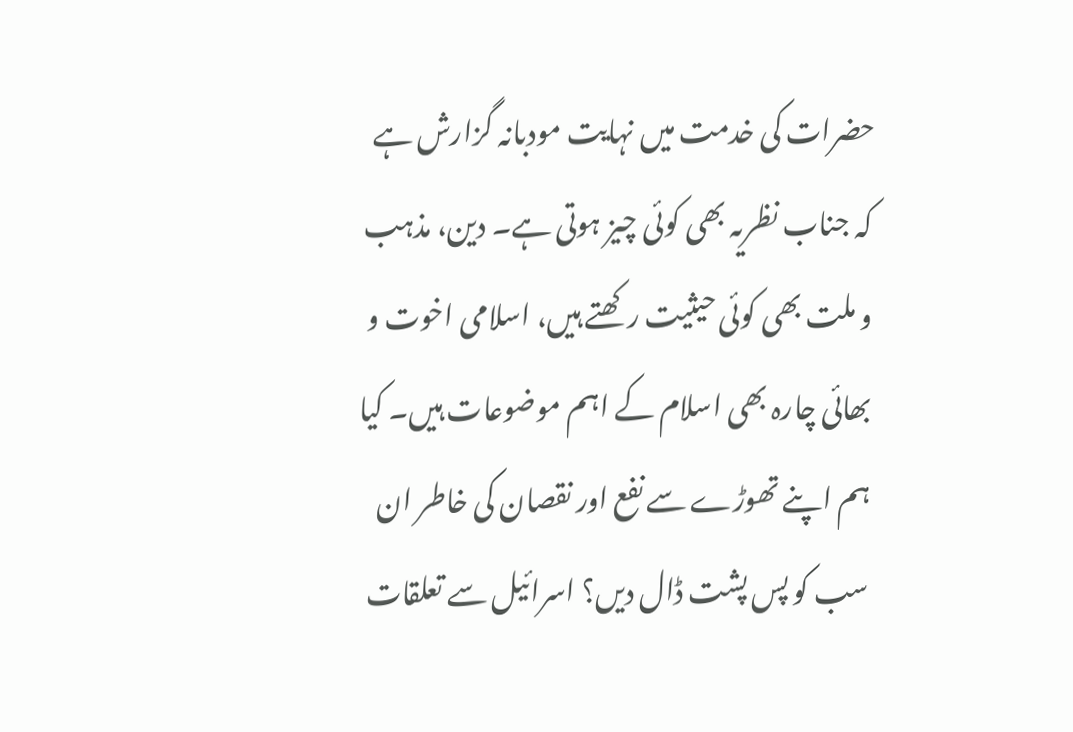حضرات کی خدمت میں نہایت مودبانہ گزارش ہے کہ جناب نظریہ بھی کوئی چیز ہوتی ہے۔ دین، مذہب و ملت بھی کوئی حیثیت رکھتے ہیں، اسلامی اخوت و بھائی چارہ بھی اسلام کے اہم موضوعات ہیں۔ کیا ہم اپنے تھوڑے سے نفع اور نقصان کی خاطر ان سب کو پس پشت ڈال دیں؟ اسرائیل سے تعلقات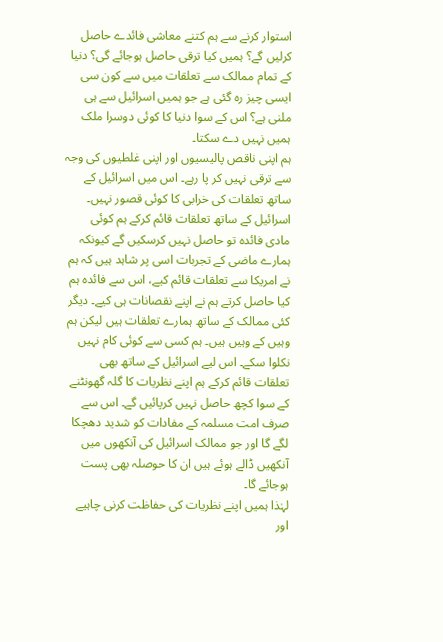استوار کرنے سے ہم کتنے معاشی فائدے حاصل کرلیں گے؟ ہمیں کیا ترقی حاصل ہوجائے گی؟ دنیا کے تمام ممالک سے تعلقات میں سے کون سی ایسی چیز رہ گئی ہے جو ہمیں اسرائیل سے ہی ملنی ہے؟ اس کے سوا دنیا کا کوئی دوسرا ملک ہمیں نہیں دے سکتا۔
ہم اپنی ناقص پالیسیوں اور اپنی غلطیوں کی وجہ سے ترقی نہیں کر پا رہے۔ اس میں اسرائیل کے ساتھ تعلقات کی خرابی کا کوئی قصور نہیں۔ اسرائیل کے ساتھ تعلقات قائم کرکے ہم کوئی مادی فائدہ تو حاصل نہیں کرسکیں گے کیونکہ ہمارے ماضی کے تجربات اسی پر شاہد ہیں کہ ہم نے امریکا سے تعلقات قائم کیے، اس سے فائدہ ہم کیا حاصل کرتے ہم نے اپنے نقصانات ہی کیے۔ دیگر کئی ممالک کے ساتھ ہمارے تعلقات ہیں لیکن ہم وہیں کے وہیں ہیں۔ ہم کسی سے کوئی کام نہیں نکلوا سکے۔ اس لیے اسرائیل کے ساتھ بھی تعلقات قائم کرکے ہم اپنے نظریات کا گلہ گھونٹنے کے سوا کچھ حاصل نہیں کرپائیں گے۔ اس سے صرف امت مسلمہ کے مفادات کو شدید دھچکا لگے گا اور جو ممالک اسرائیل کی آنکھوں میں آنکھیں ڈالے ہوئے ہیں ان کا حوصلہ بھی پست ہوجائے گا۔
لہٰذا ہمیں اپنے نظریات کی حفاظت کرنی چاہیے اور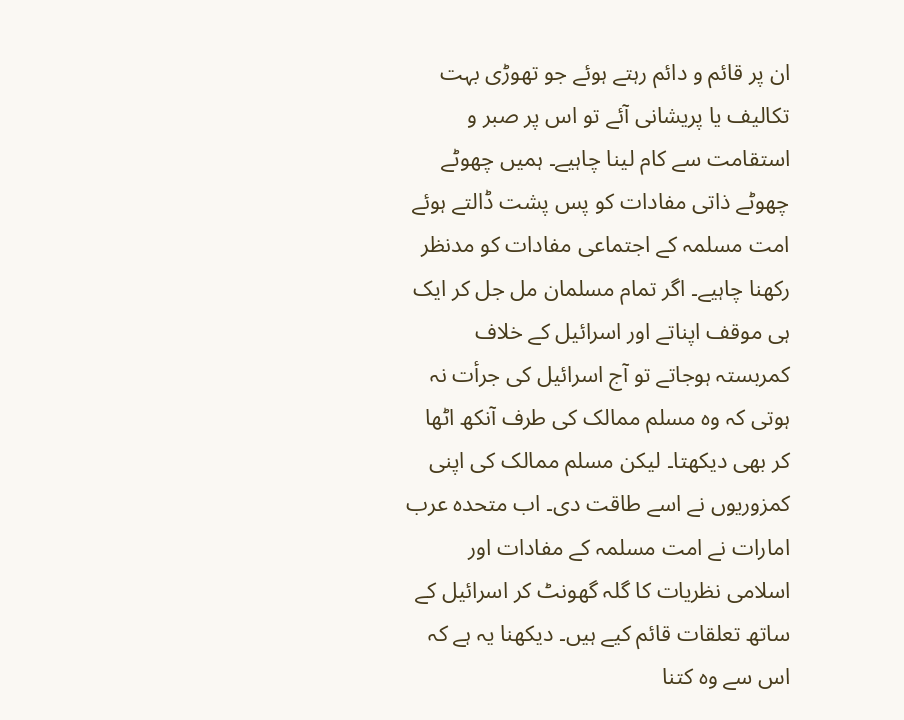ان پر قائم و دائم رہتے ہوئے جو تھوڑی بہت تکالیف یا پریشانی آئے تو اس پر صبر و استقامت سے کام لینا چاہیے۔ ہمیں چھوٹے چھوٹے ذاتی مفادات کو پس پشت ڈالتے ہوئے امت مسلمہ کے اجتماعی مفادات کو مدنظر رکھنا چاہیے۔ اگر تمام مسلمان مل جل کر ایک ہی موقف اپناتے اور اسرائیل کے خلاف کمربستہ ہوجاتے تو آج اسرائیل کی جرأت نہ ہوتی کہ وہ مسلم ممالک کی طرف آنکھ اٹھا کر بھی دیکھتا۔ لیکن مسلم ممالک کی اپنی کمزوریوں نے اسے طاقت دی۔ اب متحدہ عرب امارات نے امت مسلمہ کے مفادات اور اسلامی نظریات کا گلہ گھونٹ کر اسرائیل کے ساتھ تعلقات قائم کیے ہیں۔ دیکھنا یہ ہے کہ اس سے وہ کتنا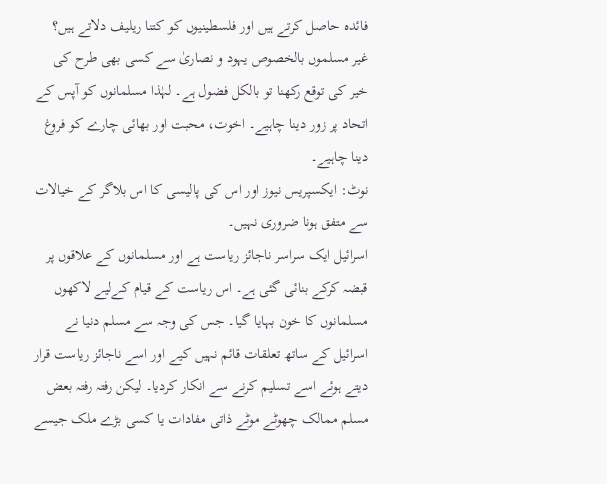فائدہ حاصل کرتے ہیں اور فلسطینیوں کو کتنا ریلیف دلاتے ہیں؟
غیر مسلموں بالخصوص یہود و نصاریٰ سے کسی بھی طرح کی خیر کی توقع رکھنا تو بالکل فضول ہے۔ لہٰذا مسلمانوں کو آپس کے اتحاد پر زور دینا چاہیے۔ اخوت، محبت اور بھائی چارے کو فروغ دینا چاہیے۔
نوٹ: ایکسپریس نیوز اور اس کی پالیسی کا اس بلاگر کے خیالات سے متفق ہونا ضروری نہیں۔
اسرائیل ایک سراسر ناجائز ریاست ہے اور مسلمانوں کے علاقوں پر قبضہ کرکے بنائی گئی ہے۔ اس ریاست کے قیام کےلیے لاکھوں مسلمانوں کا خون بہایا گیا۔ جس کی وجہ سے مسلم دنیا نے اسرائیل کے ساتھ تعلقات قائم نہیں کیے اور اسے ناجائز ریاست قرار دیتے ہوئے اسے تسلیم کرنے سے انکار کردیا۔ لیکن رفتہ رفتہ بعض مسلم ممالک چھوٹے موٹے ذاتی مفادات یا کسی بڑے ملک جیسے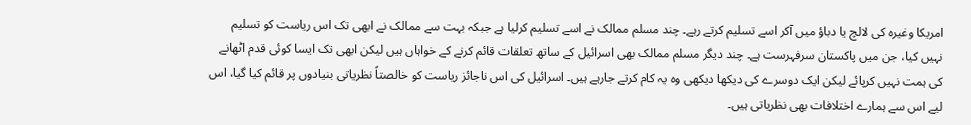امریکا وغیرہ کی لالچ یا دباؤ میں آکر اسے تسلیم کرتے رہے۔ چند مسلم ممالک نے اسے تسلیم کرلیا ہے جبکہ بہت سے ممالک نے ابھی تک اس ریاست کو تسلیم نہیں کیا، جن میں پاکستان سرفہرست ہے۔ چند دیگر مسلم ممالک بھی اسرائیل کے ساتھ تعلقات قائم کرنے کے خواہاں ہیں لیکن ابھی تک ایسا کوئی قدم اٹھانے کی ہمت نہیں کرپائے لیکن ایک دوسرے کی دیکھا دیکھی وہ یہ کام کرتے جارہے ہیں۔ اسرائیل کی اس ناجائز ریاست کو خالصتاً نظریاتی بنیادوں پر قائم کیا گیا، اس لیے اس سے ہمارے اختلافات بھی نظریاتی ہیں۔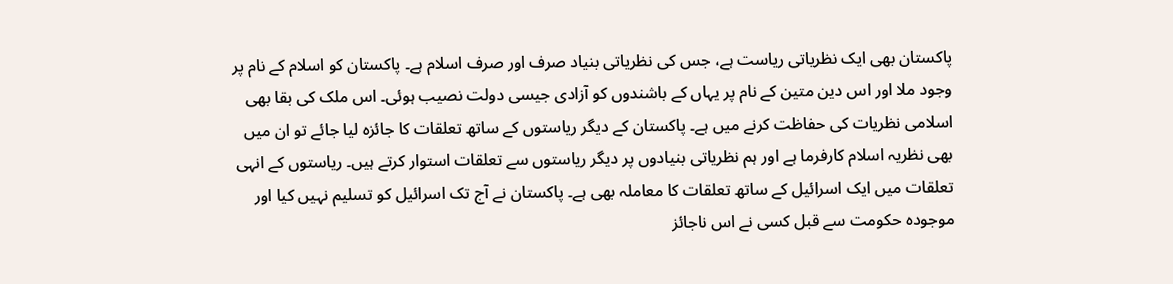پاکستان بھی ایک نظریاتی ریاست ہے، جس کی نظریاتی بنیاد صرف اور صرف اسلام ہے۔ پاکستان کو اسلام کے نام پر وجود ملا اور اس دین متین کے نام پر یہاں کے باشندوں کو آزادی جیسی دولت نصیب ہوئی۔ اس ملک کی بقا بھی اسلامی نظریات کی حفاظت کرنے میں ہے۔ پاکستان کے دیگر ریاستوں کے ساتھ تعلقات کا جائزہ لیا جائے تو ان میں بھی نظریہ اسلام کارفرما ہے اور ہم نظریاتی بنیادوں پر دیگر ریاستوں سے تعلقات استوار کرتے ہیں۔ ریاستوں کے انہی تعلقات میں ایک اسرائیل کے ساتھ تعلقات کا معاملہ بھی ہے۔ پاکستان نے آج تک اسرائیل کو تسلیم نہیں کیا اور موجودہ حکومت سے قبل کسی نے اس ناجائز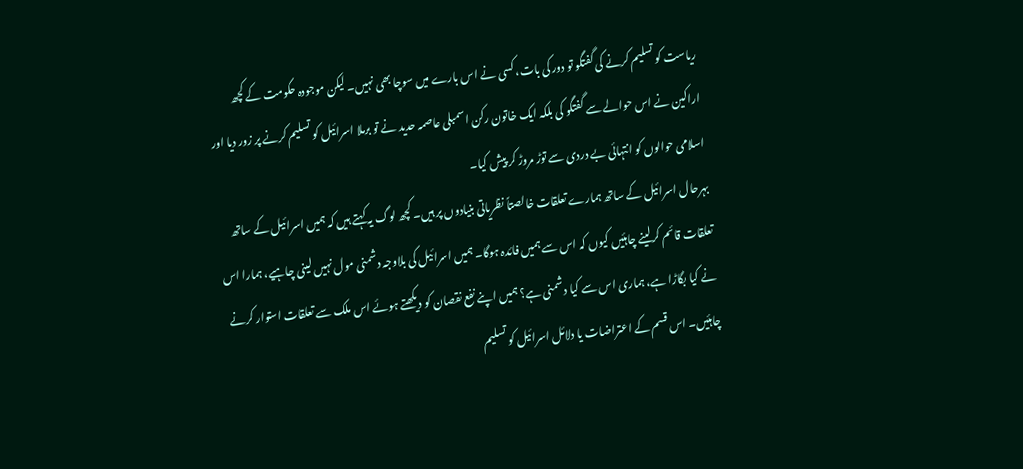ریاست کو تسلیم کرنے کی گفتگو تو دور کی بات، کسی نے اس بارے میں سوچا بھی نہیں۔ لیکن موجودہ حکومت کے کچھ اراکین نے اس حوالے سے گفتگو کی بلکہ ایک خاتون رکن اسمبلی عاصمہ حدید نے تو برملا اسرائیل کو تسلیم کرنے پر زور دیا اور اسلامی حوالوں کو انتہائی بے دردی سے توڑ مروڑ کر پیش کیا۔
بہرحال اسرائیل کے ساتھ ہمارے تعلقات خالصتاً نظریاتی بنیادوں پر ہیں۔ کچھ لوگ یہ کہتے ہیں کہ ہمیں اسرائیل کے ساتھ تعلقات قائم کرلینے چاہئیں کیوں کہ اس سے ہمیں فائدہ ہوگا۔ ہمیں اسرائیل کی بلاوجہ دشمنی مول نہیں لینی چاہیے، ہمارا اس نے کیا بگاڑا ہے، ہماری اس سے کیا دشمنی ہے؟ ہمیں اپنے نفع نقصان کو دیکھتے ہوئے اس ملک سے تعلقات استوار کرنے چاہئیں۔ اس قسم کے اعتراضات یا دلائل اسرائیل کو تسلیم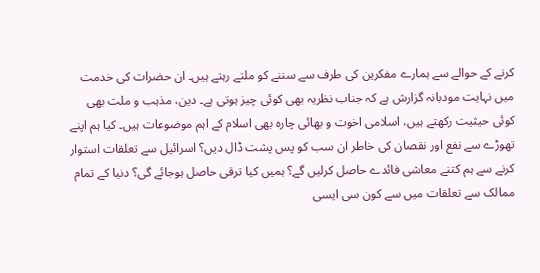کرنے کے حوالے سے ہمارے مفکرین کی طرف سے سننے کو ملتے رہتے ہیں۔ ان حضرات کی خدمت میں نہایت مودبانہ گزارش ہے کہ جناب نظریہ بھی کوئی چیز ہوتی ہے۔ دین، مذہب و ملت بھی کوئی حیثیت رکھتے ہیں، اسلامی اخوت و بھائی چارہ بھی اسلام کے اہم موضوعات ہیں۔ کیا ہم اپنے تھوڑے سے نفع اور نقصان کی خاطر ان سب کو پس پشت ڈال دیں؟ اسرائیل سے تعلقات استوار کرنے سے ہم کتنے معاشی فائدے حاصل کرلیں گے؟ ہمیں کیا ترقی حاصل ہوجائے گی؟ دنیا کے تمام ممالک سے تعلقات میں سے کون سی ایسی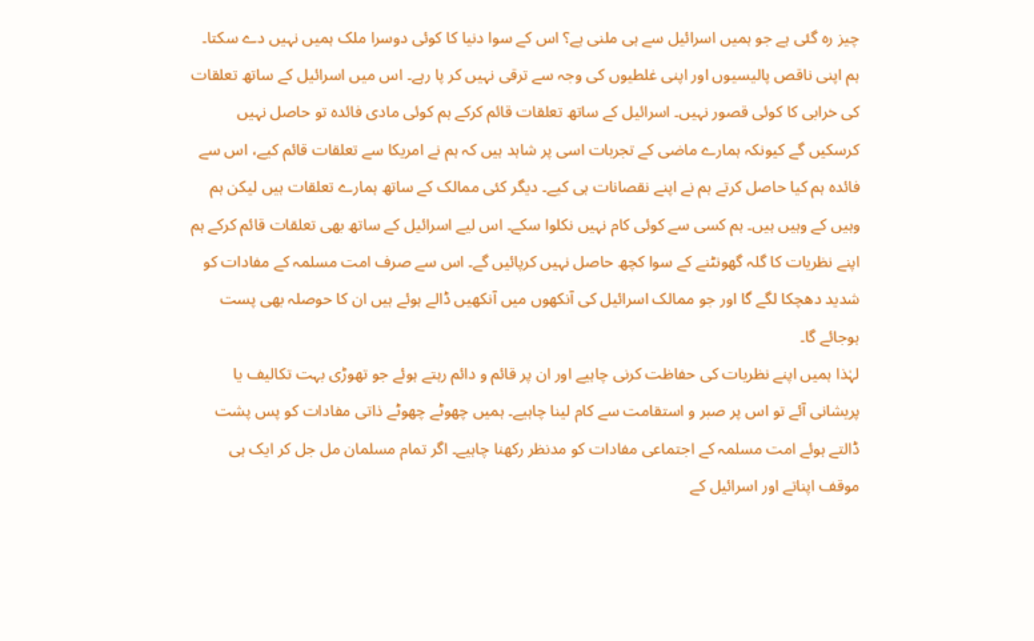چیز رہ گئی ہے جو ہمیں اسرائیل سے ہی ملنی ہے؟ اس کے سوا دنیا کا کوئی دوسرا ملک ہمیں نہیں دے سکتا۔
ہم اپنی ناقص پالیسیوں اور اپنی غلطیوں کی وجہ سے ترقی نہیں کر پا رہے۔ اس میں اسرائیل کے ساتھ تعلقات کی خرابی کا کوئی قصور نہیں۔ اسرائیل کے ساتھ تعلقات قائم کرکے ہم کوئی مادی فائدہ تو حاصل نہیں کرسکیں گے کیونکہ ہمارے ماضی کے تجربات اسی پر شاہد ہیں کہ ہم نے امریکا سے تعلقات قائم کیے، اس سے فائدہ ہم کیا حاصل کرتے ہم نے اپنے نقصانات ہی کیے۔ دیگر کئی ممالک کے ساتھ ہمارے تعلقات ہیں لیکن ہم وہیں کے وہیں ہیں۔ ہم کسی سے کوئی کام نہیں نکلوا سکے۔ اس لیے اسرائیل کے ساتھ بھی تعلقات قائم کرکے ہم اپنے نظریات کا گلہ گھونٹنے کے سوا کچھ حاصل نہیں کرپائیں گے۔ اس سے صرف امت مسلمہ کے مفادات کو شدید دھچکا لگے گا اور جو ممالک اسرائیل کی آنکھوں میں آنکھیں ڈالے ہوئے ہیں ان کا حوصلہ بھی پست ہوجائے گا۔
لہٰذا ہمیں اپنے نظریات کی حفاظت کرنی چاہیے اور ان پر قائم و دائم رہتے ہوئے جو تھوڑی بہت تکالیف یا پریشانی آئے تو اس پر صبر و استقامت سے کام لینا چاہیے۔ ہمیں چھوٹے چھوٹے ذاتی مفادات کو پس پشت ڈالتے ہوئے امت مسلمہ کے اجتماعی مفادات کو مدنظر رکھنا چاہیے۔ اگر تمام مسلمان مل جل کر ایک ہی موقف اپناتے اور اسرائیل کے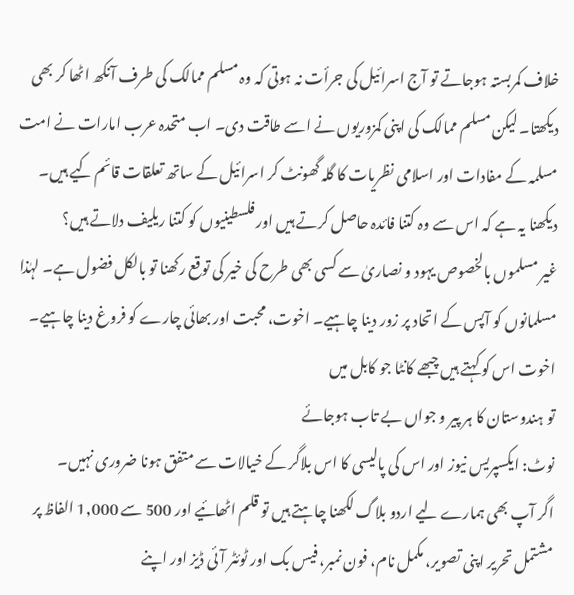خلاف کمربستہ ہوجاتے تو آج اسرائیل کی جرأت نہ ہوتی کہ وہ مسلم ممالک کی طرف آنکھ اٹھا کر بھی دیکھتا۔ لیکن مسلم ممالک کی اپنی کمزوریوں نے اسے طاقت دی۔ اب متحدہ عرب امارات نے امت مسلمہ کے مفادات اور اسلامی نظریات کا گلہ گھونٹ کر اسرائیل کے ساتھ تعلقات قائم کیے ہیں۔ دیکھنا یہ ہے کہ اس سے وہ کتنا فائدہ حاصل کرتے ہیں اور فلسطینیوں کو کتنا ریلیف دلاتے ہیں؟
غیر مسلموں بالخصوص یہود و نصاریٰ سے کسی بھی طرح کی خیر کی توقع رکھنا تو بالکل فضول ہے۔ لہٰذا مسلمانوں کو آپس کے اتحاد پر زور دینا چاہیے۔ اخوت، محبت اور بھائی چارے کو فروغ دینا چاہیے۔
اخوت اس کو کہتے ہیں چبھے کانٹا جو کابل میں
تو ہندوستان کا ہر پیر و جواں بے تاب ہوجائے
نوٹ: ایکسپریس نیوز اور اس کی پالیسی کا اس بلاگر کے خیالات سے متفق ہونا ضروری نہیں۔
اگر آپ بھی ہمارے لیے اردو بلاگ لکھنا چاہتے ہیں تو قلم اٹھائیے اور 500 سے 1,000 الفاظ پر مشتمل تحریر اپنی تصویر، مکمل نام، فون نمبر، فیس بک اور ٹوئٹر آئی ڈیز اور اپنے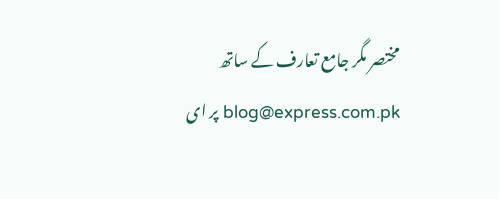مختصر مگر جامع تعارف کے ساتھ blog@express.com.pk پر ای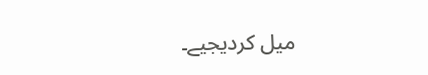میل کردیجیے۔